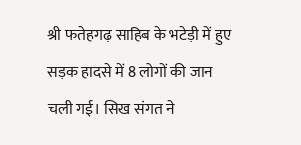श्री फतेहगढ़ साहिब के भटेड़ी में हुए सड़क हादसे में 8 लोगों की जान चली गई। सिख संगत ने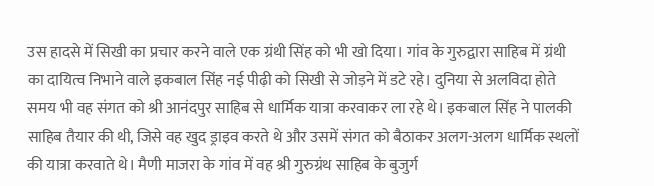उस हादसे में सिखी का प्रचार करने वाले एक ग्रंथी सिंह को भी खो दिया। गांव के गुरुद्वारा साहिब में ग्रंथी का दायित्व निभाने वाले इकबाल सिंह नई पीढ़ी को सिखी से जोड़ने में डटे रहे। दुनिया से अलविदा होते समय भी वह संगत को श्री आनंदपुर साहिब से धार्मिक यात्रा करवाकर ला रहे थे। इकबाल सिंह ने पालकी साहिब तैयार की थी, जिसे वह खुद ड्राइव करते थे और उसमें संगत को बैठाकर अलग-अलग धार्मिक स्थलों की यात्रा करवाते थे। मैणी माजरा के गांव में वह श्री गुरुग्रंथ साहिब के बुजुर्ग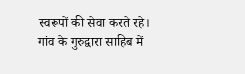स्वरूपों की सेवा करते रहे। गांव के गुरुद्वारा साहिब में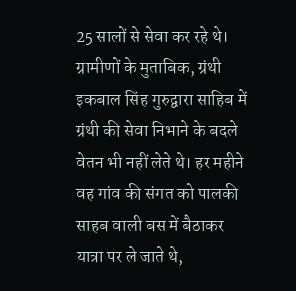25 सालों से सेवा कर रहे थे। ग्रामीणों के मुताबिक, ग्रंथी इकबाल सिंह गुरुद्वारा साहिब में ग्रंथी की सेवा निभाने के बदले वेतन भी नहीं लेते थे। हर महीने वह गांव की संगत को पालकी साहब वाली बस में बैठाकर यात्रा पर ले जाते थे,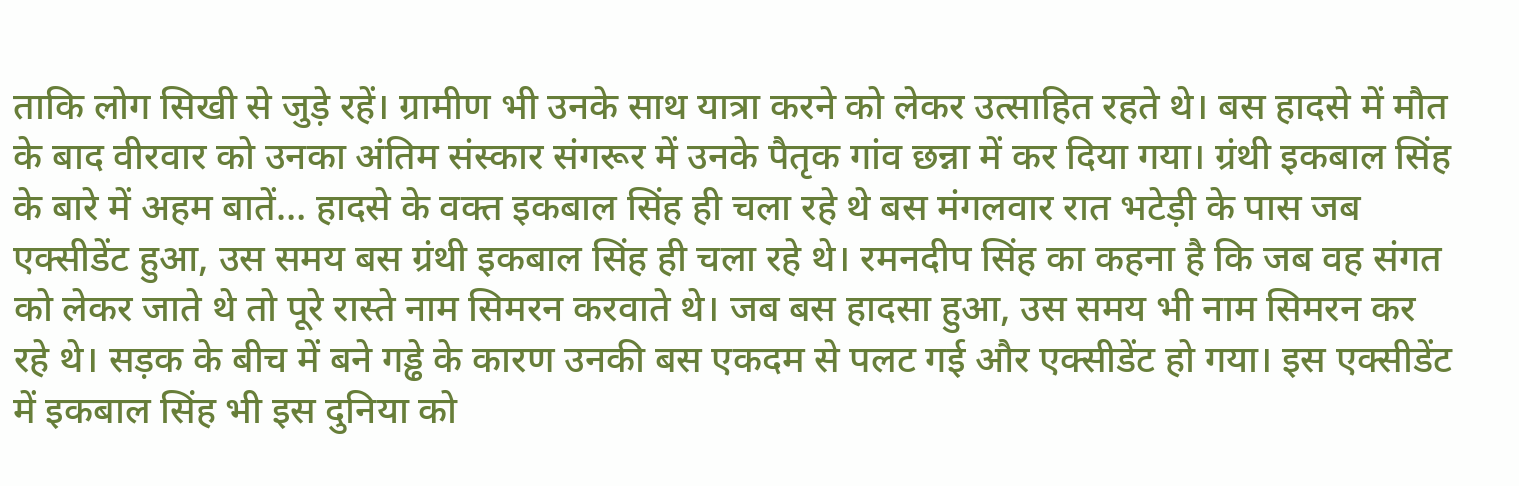ताकि लोग सिखी से जुड़े रहें। ग्रामीण भी उनके साथ यात्रा करने को लेकर उत्साहित रहते थे। बस हादसे में मौत के बाद वीरवार को उनका अंतिम संस्कार संगरूर में उनके पैतृक गांव छन्ना में कर दिया गया। ग्रंथी इकबाल सिंह के बारे में अहम बातें… हादसे के वक्त इकबाल सिंह ही चला रहे थे बस मंगलवार रात भटेड़ी के पास जब एक्सीडेंट हुआ, उस समय बस ग्रंथी इकबाल सिंह ही चला रहे थे। रमनदीप सिंह का कहना है कि जब वह संगत को लेकर जाते थे तो पूरे रास्ते नाम सिमरन करवाते थे। जब बस हादसा हुआ, उस समय भी नाम सिमरन कर रहे थे। सड़क के बीच में बने गड्ढे के कारण उनकी बस एकदम से पलट गई और एक्सीडेंट हो गया। इस एक्सीडेंट में इकबाल सिंह भी इस दुनिया को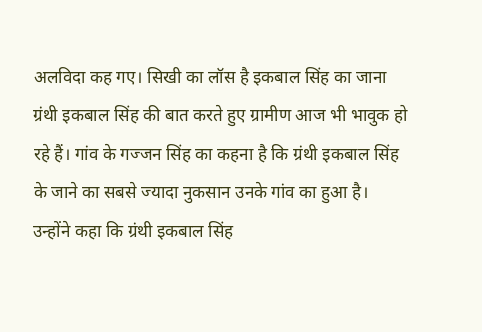अलविदा कह गए। सिखी का लॉस है इकबाल सिंह का जाना ग्रंथी इकबाल सिंह की बात करते हुए ग्रामीण आज भी भावुक हो रहे हैं। गांव के गज्जन सिंह का कहना है कि ग्रंथी इकबाल सिंह के जाने का सबसे ज्यादा नुकसान उनके गांव का हुआ है। उन्होंने कहा कि ग्रंथी इकबाल सिंह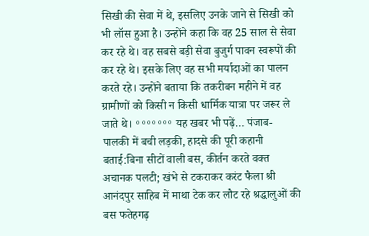सिखी की सेवा में थे, इसलिए उनके जाने से सिखी को भी लॉस हुआ है। उन्होंने कहा कि वह 25 साल से सेवा कर रहे थे। वह सबसे बड़ी सेवा बुजुर्ग पावन स्वरूपों की कर रहे थे। इसके लिए वह सभी मर्यादाओं का पालन करते रहे। उन्होंने बताया कि तकरीबन महीने में वह ग्रामीणों को किसी न किसी धार्मिक यात्रा पर जरूर ले जाते थे। ॰॰॰॰॰॰॰ यह खबर भी पढ़ें… पंजाब- पालकी में बची लड़की, हादसे की पूरी कहानी बताई:बिना सीटों वाली बस, कीर्तन करते वक्त अचानक पलटी; खंभे से टकराकर करंट फैला श्री आनंदपुर साहिब में माथा टेक कर लौट रहे श्रद्धालुओं की बस फतेहगढ़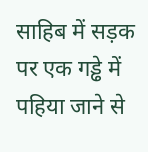साहिब में सड़क पर एक गड्ढे में पहिया जाने से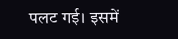पलट गई। इसमें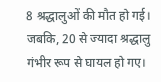8 श्रद्धालुओं की मौत हो गई। जबकि, 20 से ज्यादा श्रद्धालु गंभीर रूप से घायल हो गए।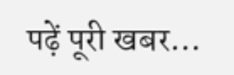पढ़ें पूरी खबर…